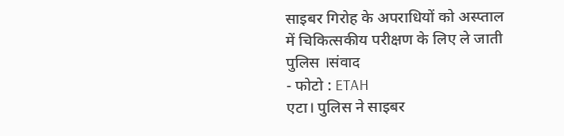साइबर गिरोह के अपराधियों को अस्प्ताल में चिकित्सकीय परीक्षण के लिए ले जाती पुलिस ।संवाद
- फोटो : ETAH
एटा। पुलिस ने साइबर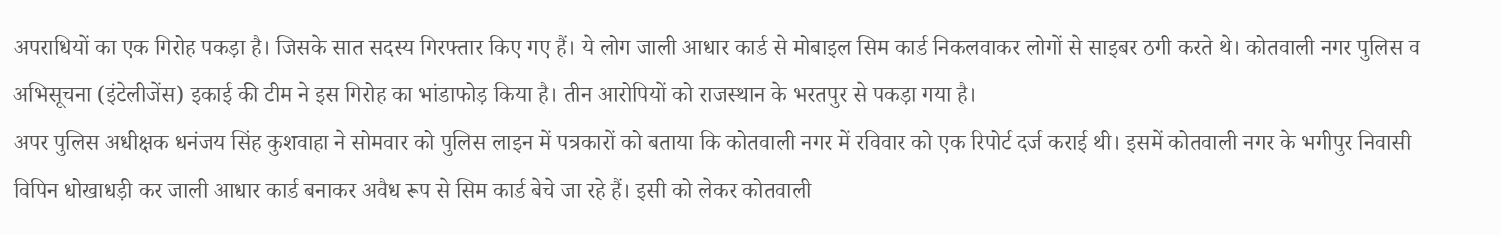अपराधियों का एक गिरोह पकड़ा है। जिसके सात सदस्य गिरफ्तार किए गए हैं। ये लोग जाली आधार कार्ड से मोबाइल सिम कार्ड निकलवाकर लोगों से साइबर ठगी करते थे। कोतवाली नगर पुलिस व अभिसूचना (इंटेलीजेंस) इकाई की टीम ने इस गिरोह का भांडाफोड़ किया है। तीन आरोपियों को राजस्थान के भरतपुर से पकड़ा गया है।
अपर पुलिस अधीक्षक धनंजय सिंह कुशवाहा ने सोमवार को पुलिस लाइन में पत्रकारों को बताया कि कोतवाली नगर में रविवार को एक रिपोर्ट दर्ज कराई थी। इसमें कोतवाली नगर के भगीपुर निवासी विपिन धोखाधड़ी कर जाली आधार कार्ड बनाकर अवैध रूप से सिम कार्ड बेचे जा रहे हैं। इसी को लेकर कोतवाली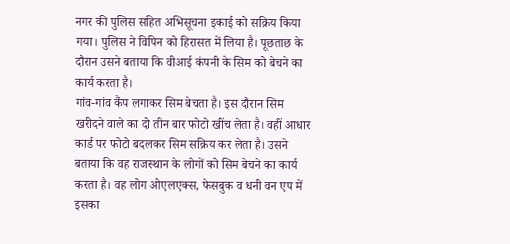नगर की पुलिस सहित अभिसूचना इकाई को सक्रिय किया गया। पुलिस ने विपिन को हिरासत में लिया है। पूछताछ के दौरान उसने बताया कि वीआई कंपनी के सिम को बेचने का कार्य करता है।
गांव-गांव कैंप लगाकर सिम बेचता है। इस दौरान सिम खरीदने वाले का दो तीन बार फोटो खींच लेता है। वहीं आधार कार्ड पर फोटो बदलकर सिम सक्रिय कर लेता है। उसने बताया कि वह राजस्थान के लोगों को सिम बेचने का कार्य करता है। वह लोग ओएलएक्स, फेसबुक व धनी वन एप में इसका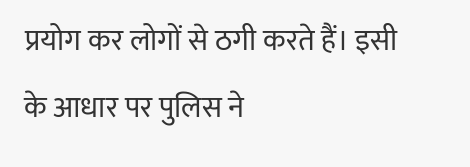प्रयोग कर लोगों से ठगी करते हैं। इसी के आधार पर पुलिस ने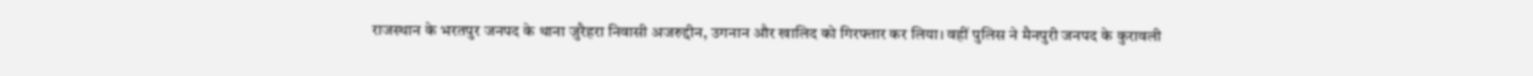राजस्थान के भरतपुर जनपद के थाना जुरैहरा निवासी अजरुद्दीन, उगनान और खालिद को गिरफ्तार कर लिया। वहीं पुलिस ने मैनपुरी जनपद के कुरावली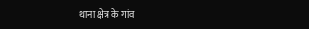थाना क्षेत्र के गांव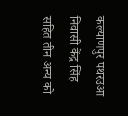कल्याणपुर पथरउआ निवासी केंद्र सिंह सहित तीन अन्य को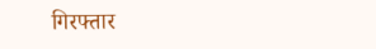गिरफ्तार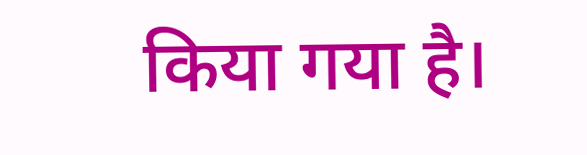किया गया है।